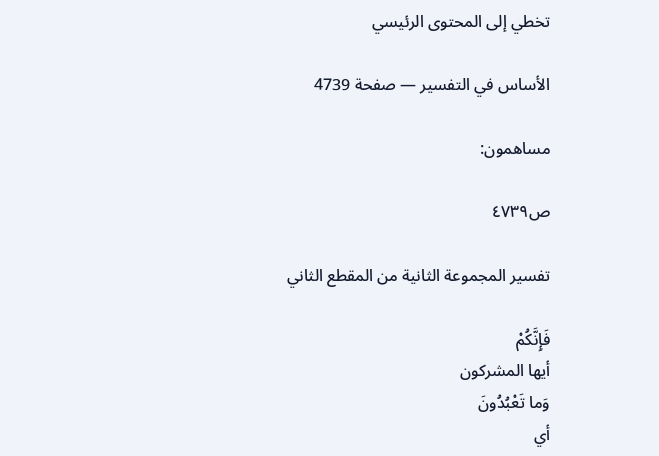تخطي إلى المحتوى الرئيسي

الأساس في التفسير — صفحة 4739

مساهمون:

ص٤٧٣٩

تفسير المجموعة الثانية من المقطع الثاني

فَإِنَّكُمْ
أيها المشركون
وَما تَعْبُدُونَ
أي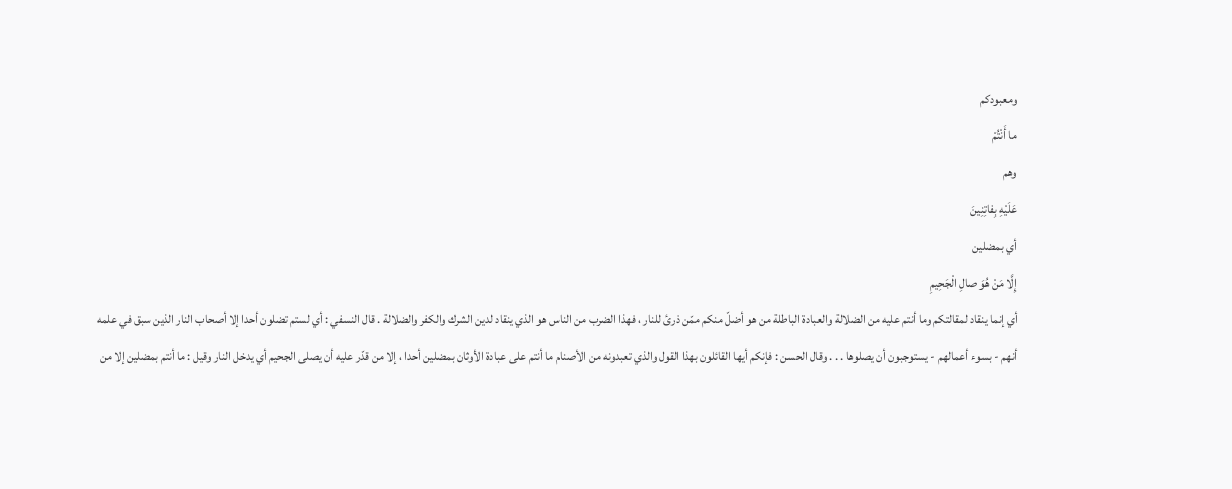ومعبودكم
ما أَنْتُمْ
وهم
عَلَيْهِ بِفاتِنِينَ
أي بمضلين
إِلَّا مَنْ هُوَ صالِ الْجَحِيمِ
أي إنما ينقاد لمقالتكم وما أنتم عليه من الضلالة والعبادة الباطلة من هو أضلّ منكم ممّن ذرئ للنار ، فهذا الضرب من الناس هو الذي ينقاد لدين الشرك والكفر والضلالة . قال النسفي : أي لستم تضلون أحدا إلا أصحاب النار الذين سبق في علمه أنهم - بسوء أعمالهم - يستوجبون أن يصلوها . . . وقال الحسن : فإنكم أيها القائلون بهذا القول والذي تعبدونه من الأصنام ما أنتم على عبادة الأوثان بمضلين أحدا ، إلا من قدّر عليه أن يصلى الجحيم أي يدخل النار وقيل : ما أنتم بمضلين إلا من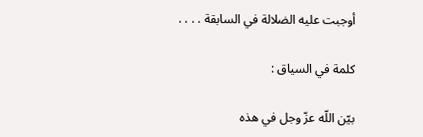أوجبت عليه الضلالة في السابقة . . . .

كلمة في السياق :

بيّن اللّه عزّ وجل في هذه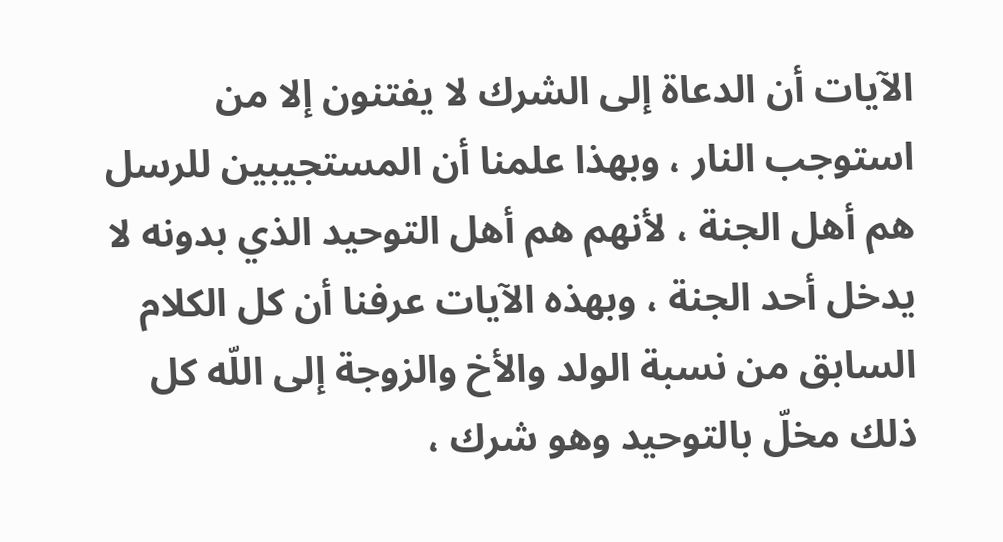الآيات أن الدعاة إلى الشرك لا يفتنون إلا من استوجب النار ، وبهذا علمنا أن المستجيبين للرسل هم أهل الجنة ، لأنهم هم أهل التوحيد الذي بدونه لا يدخل أحد الجنة ، وبهذه الآيات عرفنا أن كل الكلام السابق من نسبة الولد والأخ والزوجة إلى اللّه كل ذلك مخلّ بالتوحيد وهو شرك ،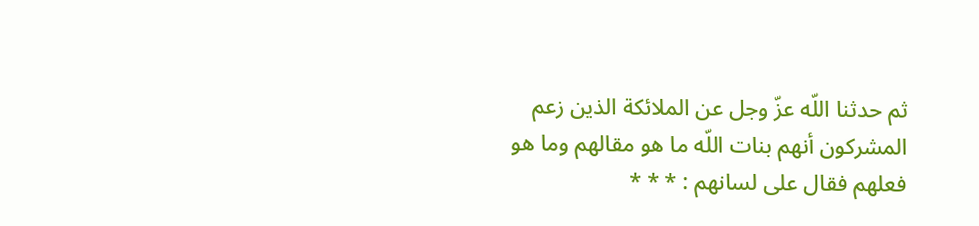ثم حدثنا اللّه عزّ وجل عن الملائكة الذين زعم المشركون أنهم بنات اللّه ما هو مقالهم وما هو فعلهم فقال على لسانهم : * * *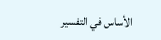الأساس في التفسير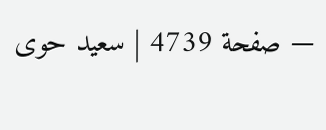— صفحة 4739 | سعيد حوى